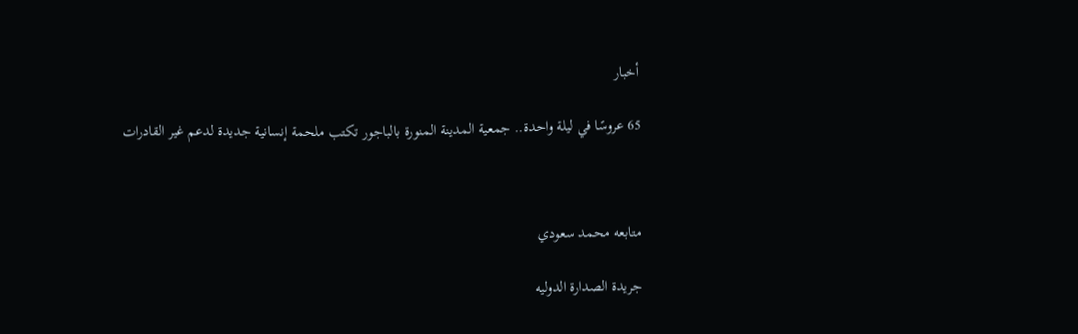أخبار

65 عروسًا في ليلة واحدة.. جمعية المدينة المنورة بالباجور تكتب ملحمة إنسانية جديدة لدعم غير القادرات



متابعه محمد سعودي

جريدة الصدارة الدوليه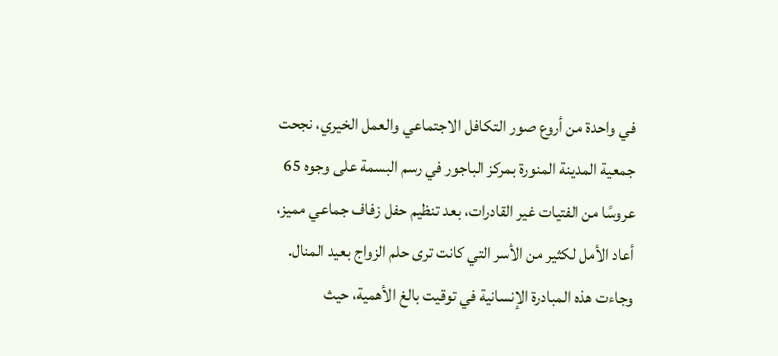في واحدة من أروع صور التكافل الاجتماعي والعمل الخيري، نجحت جمعية المدينة المنورة بمركز الباجور في رسم البسمة على وجوه 65 عروسًا من الفتيات غير القادرات، بعد تنظيم حفل زفاف جماعي مميز، أعاد الأمل لكثير من الأسر التي كانت ترى حلم الزواج بعيد المنال.
وجاءت هذه المبادرة الإنسانية في توقيت بالغ الأهمية، حيث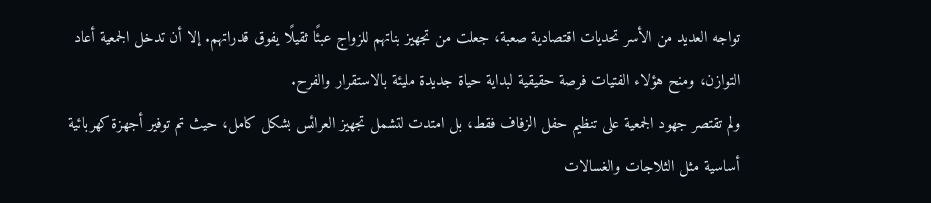تواجه العديد من الأسر تحديات اقتصادية صعبة، جعلت من تجهيز بناتهم للزواج عبئًا ثقيلًا يفوق قدراتهم. إلا أن تدخل الجمعية أعاد التوازن، ومنح هؤلاء الفتيات فرصة حقيقية لبداية حياة جديدة مليئة بالاستقرار والفرح.
ولم تقتصر جهود الجمعية على تنظيم حفل الزفاف فقط، بل امتدت لتشمل تجهيز العرائس بشكل كامل، حيث تم توفير أجهزة كهربائية أساسية مثل الثلاجات والغسالات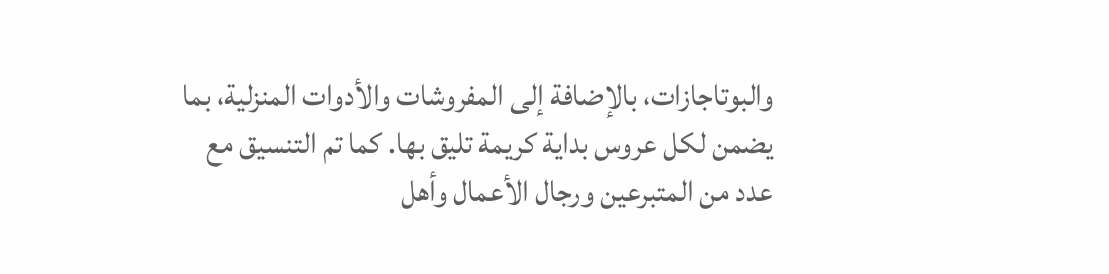والبوتاجازات، بالإضافة إلى المفروشات والأدوات المنزلية، بما يضمن لكل عروس بداية كريمة تليق بها. كما تم التنسيق مع عدد من المتبرعين ورجال الأعمال وأهل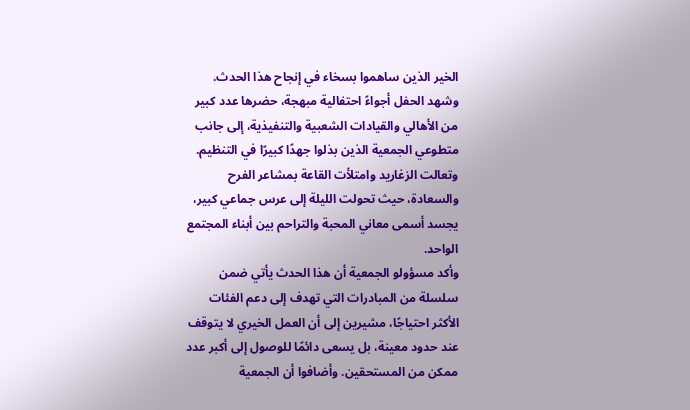الخير الذين ساهموا بسخاء في إنجاح هذا الحدث.
وشهد الحفل أجواءً احتفالية مبهجة، حضرها عدد كبير من الأهالي والقيادات الشعبية والتنفيذية، إلى جانب متطوعي الجمعية الذين بذلوا جهدًا كبيرًا في التنظيم. وتعالت الزغاريد وامتلأت القاعة بمشاعر الفرح والسعادة، حيث تحولت الليلة إلى عرس جماعي كبير، يجسد أسمى معاني المحبة والتراحم بين أبناء المجتمع الواحد.
وأكد مسؤولو الجمعية أن هذا الحدث يأتي ضمن سلسلة من المبادرات التي تهدف إلى دعم الفئات الأكثر احتياجًا، مشيرين إلى أن العمل الخيري لا يتوقف عند حدود معينة، بل يسعى دائمًا للوصول إلى أكبر عدد ممكن من المستحقين. وأضافوا أن الجمعية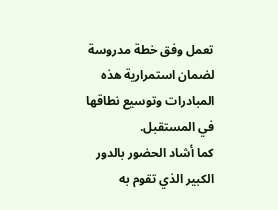تعمل وفق خطة مدروسة لضمان استمرارية هذه المبادرات وتوسيع نطاقها في المستقبل.
كما أشاد الحضور بالدور الكبير الذي تقوم به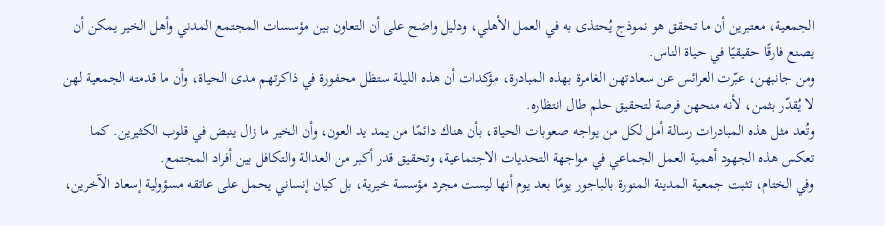الجمعية، معتبرين أن ما تحقق هو نموذج يُحتذى به في العمل الأهلي، ودليل واضح على أن التعاون بين مؤسسات المجتمع المدني وأهل الخير يمكن أن يصنع فارقًا حقيقيًا في حياة الناس.
ومن جانبهن، عبّرت العرائس عن سعادتهن الغامرة بهذه المبادرة، مؤكدات أن هذه الليلة ستظل محفورة في ذاكرتهم مدى الحياة، وأن ما قدمته الجمعية لهن لا يُقدّر بثمن، لأنه منحهن فرصة لتحقيق حلم طال انتظاره.
وتُعد مثل هذه المبادرات رسالة أمل لكل من يواجه صعوبات الحياة، بأن هناك دائمًا من يمد يد العون، وأن الخير ما زال ينبض في قلوب الكثيرين. كما تعكس هذه الجهود أهمية العمل الجماعي في مواجهة التحديات الاجتماعية، وتحقيق قدر أكبر من العدالة والتكافل بين أفراد المجتمع.
وفي الختام، تثبت جمعية المدينة المنورة بالباجور يومًا بعد يوم أنها ليست مجرد مؤسسة خيرية، بل كيان إنساني يحمل على عاتقه مسؤولية إسعاد الآخرين،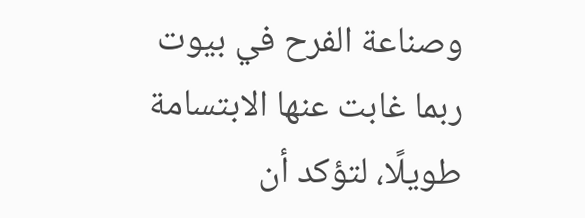وصناعة الفرح في بيوت ربما غابت عنها الابتسامة طويلًا، لتؤكد أن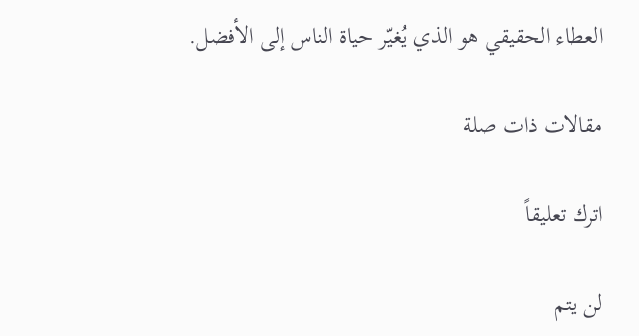العطاء الحقيقي هو الذي يُغيّر حياة الناس إلى الأفضل.

مقالات ذات صلة

اترك تعليقاً

لن يتم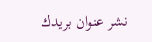نشر عنوان بريدك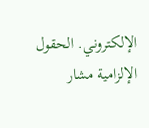الإلكتروني. الحقول الإلزامية مشار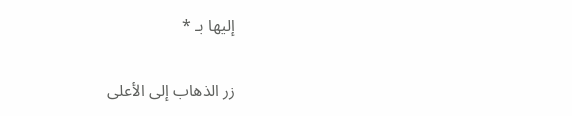إليها بـ *

زر الذهاب إلى الأعلى